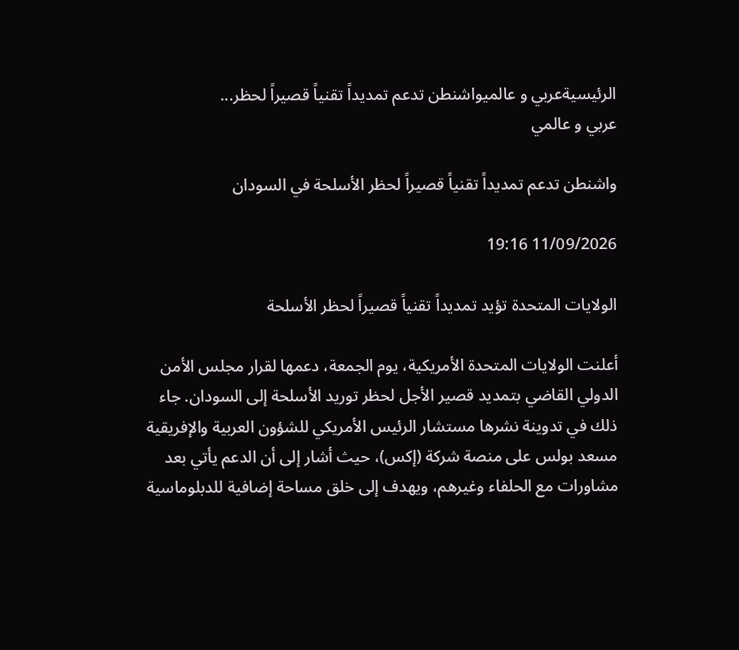الرئيسيةعربي و عالميواشنطن تدعم تمديداً تقنياً قصيراً لحظر...
عربي و عالمي

واشنطن تدعم تمديداً تقنياً قصيراً لحظر الأسلحة في السودان

11/09/2026 19:16

الولايات المتحدة تؤيد تمديداً تقنياً قصيراً لحظر الأسلحة

أعلنت الولايات المتحدة الأمريكية، يوم الجمعة، دعمها لقرار مجلس الأمن الدولي القاضي بتمديد قصير الأجل لحظر توريد الأسلحة إلى السودان. جاء ذلك في تدوينة نشرها مستشار الرئيس الأمريكي للشؤون العربية والإفريقية مسعد بولس على منصة شركة (إكس)، حيث أشار إلى أن الدعم يأتي بعد مشاورات مع الحلفاء وغيرهم، ويهدف إلى خلق مساحة إضافية للدبلوماسية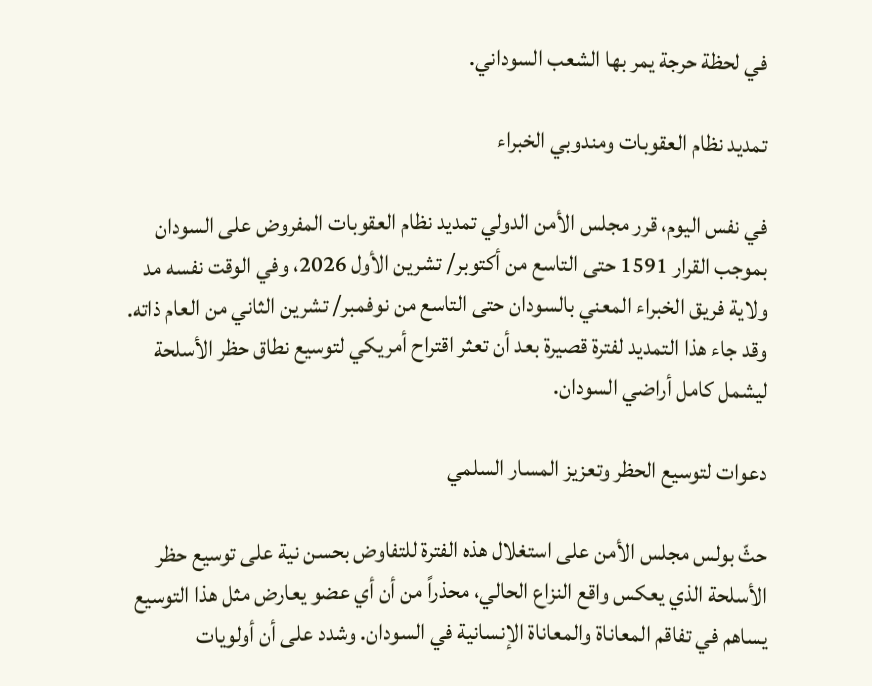في لحظة حرجة يمر بها الشعب السوداني.

تمديد نظام العقوبات ومندوبي الخبراء

في نفس اليوم، قرر مجلس الأمن الدولي تمديد نظام العقوبات المفروض على السودان بموجب القرار 1591 حتى التاسع من أكتوبر/ تشرين الأول 2026، وفي الوقت نفسه مد ولاية فريق الخبراء المعني بالسودان حتى التاسع من نوفمبر/ تشرين الثاني من العام ذاته. وقد جاء هذا التمديد لفترة قصيرة بعد أن تعثر اقتراح أمريكي لتوسيع نطاق حظر الأسلحة ليشمل كامل أراضي السودان.

دعوات لتوسيع الحظر وتعزيز المسار السلمي

حثّ بولس مجلس الأمن على استغلال هذه الفترة للتفاوض بحسن نية على توسيع حظر الأسلحة الذي يعكس واقع النزاع الحالي، محذراً من أن أي عضو يعارض مثل هذا التوسيع يساهم في تفاقم المعاناة والمعاناة الإنسانية في السودان. وشدد على أن أولويات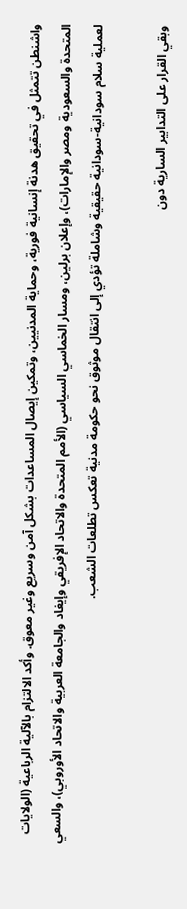واشنطن تتمثل في تحقيق هدنة إنسانية فورية، وحماية المدنيين، وتمكين إيصال المساعدات بشكل آمن وسريع وغير معوق. وأكد الالتزام بالآلية الرباعية (الولايات المتحدة والسعودية ومصر والإمارات)، وإعلان برلين، ومسار الخماسي السياسي (الأمم المتحدة والاتحاد الإفريقي وإيغاد والجامعة العربية والاتحاد الأوروبي)، والسعي لعملية سلام سودانية‑سودانية حقيقية وشاملة تؤدي إلى انتقال موثوق نحو حكومة مدنية تعكس تطلعات الشعب.

وبقي القرار على التدابير السارية دون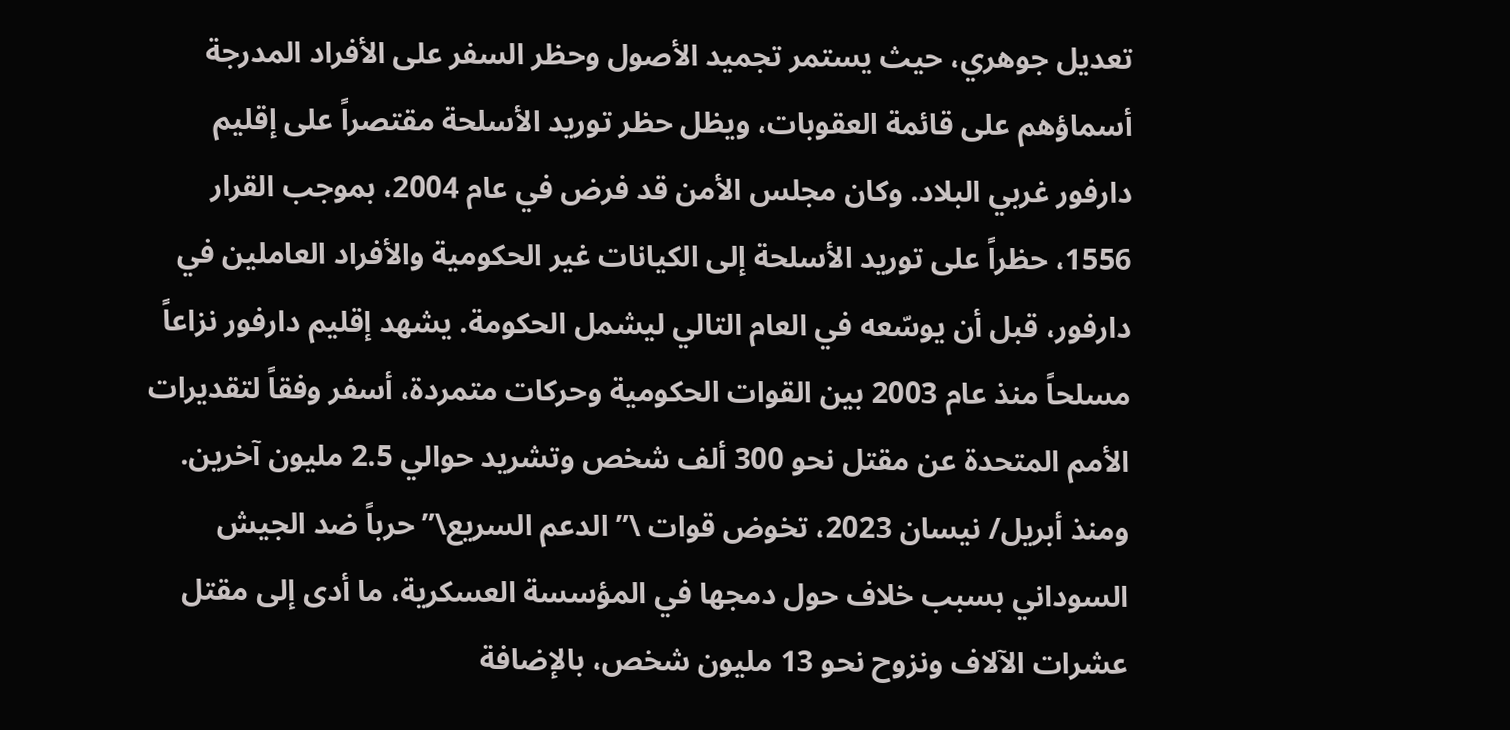تعديل جوهري، حيث يستمر تجميد الأصول وحظر السفر على الأفراد المدرجة أسماؤهم على قائمة العقوبات، ويظل حظر توريد الأسلحة مقتصراً على إقليم دارفور غربي البلاد. وكان مجلس الأمن قد فرض في عام 2004، بموجب القرار 1556، حظراً على توريد الأسلحة إلى الكيانات غير الحكومية والأفراد العاملين في دارفور، قبل أن يوسّعه في العام التالي ليشمل الحكومة. يشهد إقليم دارفور نزاعاً مسلحاً منذ عام 2003 بين القوات الحكومية وحركات متمردة، أسفر وفقاً لتقديرات الأمم المتحدة عن مقتل نحو 300 ألف شخص وتشريد حوالي 2.5 مليون آخرين. ومنذ أبريل/ نيسان 2023، تخوض قوات \”الدعم السريع\” حرباً ضد الجيش السوداني بسبب خلاف حول دمجها في المؤسسة العسكرية، ما أدى إلى مقتل عشرات الآلاف ونزوح نحو 13 مليون شخص، بالإضافة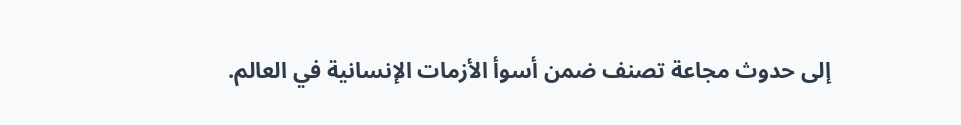إلى حدوث مجاعة تصنف ضمن أسوأ الأزمات الإنسانية في العالم.